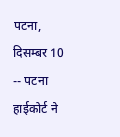पटना, दिसम्बर 10 -- पटना हाईकोर्ट ने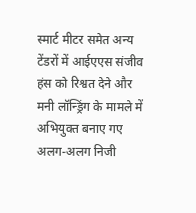स्मार्ट मीटर समेत अन्य टेंडरों में आईएएस संजीव हंस को रिश्वत देने और मनी लॉन्ड्रिंग के मामले में अभियुक्त बनाए गए अलग-अलग निजी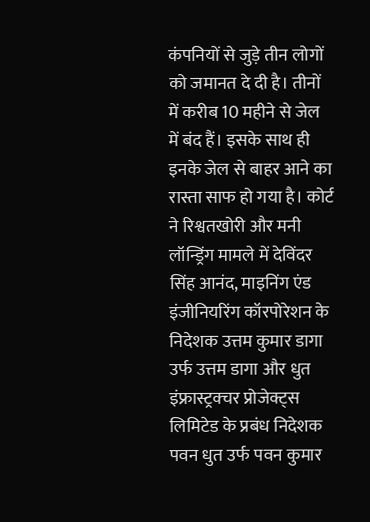कंपनियों से जुड़े तीन लोगों को जमानत दे दी है। तीनों में करीब 10 महीने से जेल में बंद हैं। इसके साथ ही इनके जेल से बाहर आने का रास्ता साफ हो गया है। कोर्ट ने रिश्वतखोरी और मनी लॉन्ड्रिंग मामले में देविंदर सिंह आनंद, माइनिंग एंड इंजीनियरिंग कॉरपोरेशन के निदेशक उत्तम कुमार डागा उर्फ उत्तम डागा और धुत इंफ्रास्ट्रक्चर प्रोजेक्ट्स लिमिटेड के प्रबंध निदेशक पवन धुत उर्फ पवन कुमार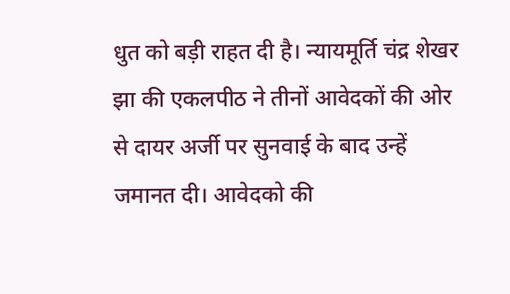धुत को बड़ी राहत दी है। न्यायमूर्ति चंद्र शेखर झा की एकलपीठ ने तीनों आवेदकों की ओर से दायर अर्जी पर सुनवाई के बाद उन्हें जमानत दी। आवेदको की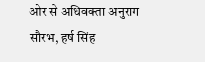ओर से अधिवक्ता अनुराग सौरभ, हर्ष सिंह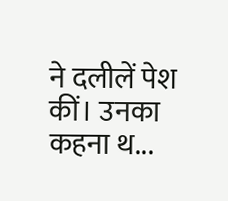ने दलीलें पेश कीं। उनका कहना थ...